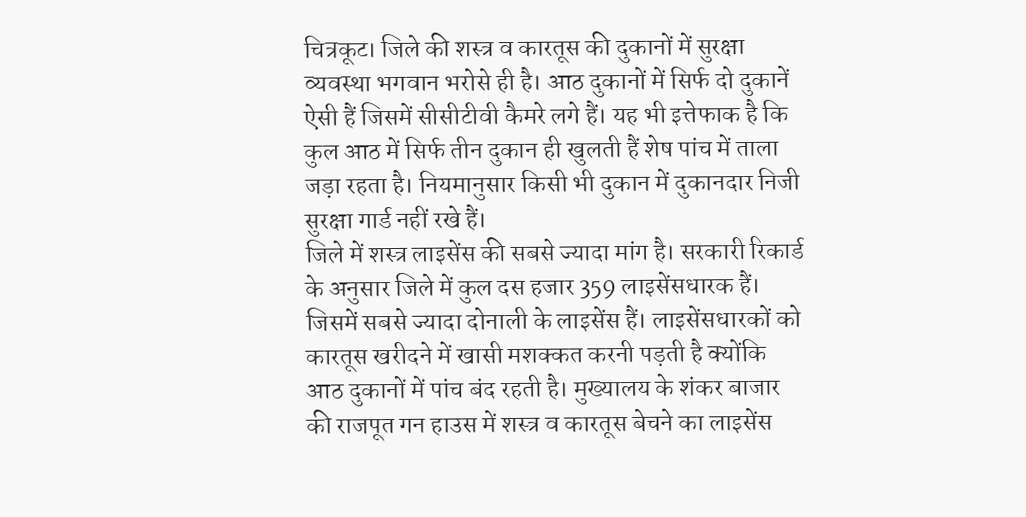चित्रकूट। जिले की शस्त्र व कारतूस की दुकानों में सुरक्षा व्यवस्था भगवान भरोसे ही है। आठ दुकानों में सिर्फ दो दुकानें ऐसी हैं जिसमें सीसीटीवी कैमरे लगे हैं। यह भी इत्तेफाक है कि कुल आठ में सिर्फ तीन दुकान ही खुलती हैं शेष पांच में ताला जड़ा रहता है। नियमानुसार किसी भी दुकान में दुकानदार निजी सुरक्षा गार्ड नहीं रखे हैं।
जिले में शस्त्र लाइसेंस की सबसे ज्यादा मांग है। सरकारी रिकार्ड के अनुसार जिले में कुल दस हजार 359 लाइसेंसधारक हैं। जिसमें सबसे ज्यादा दोनाली के लाइसेंस हैं। लाइसेंसधारकों को कारतूस खरीदने में खासी मशक्कत करनी पड़ती है क्योंकि आठ दुकानों में पांच बंद रहती है। मुख्यालय के शंकर बाजार की राजपूत गन हाउस में शस्त्र व कारतूस बेचने का लाइसेंस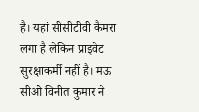है। यहां सीसीटीवी कैमरा लगा है लेकिन प्राइवेट सुरक्षाकर्मी नहीं है। मऊ सीओ विनीत कुमार ने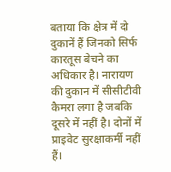बताया कि क्षेत्र में दो दुकानें हैं जिनको सिर्फ कारतूस बेचने का अधिकार है। नारायण की दुकान में सीसीटीवी कैमरा लगा है जबकि दूसरे में नहीं है। दोनों में प्राइवेट सुरक्षाकर्मी नहीं हैं।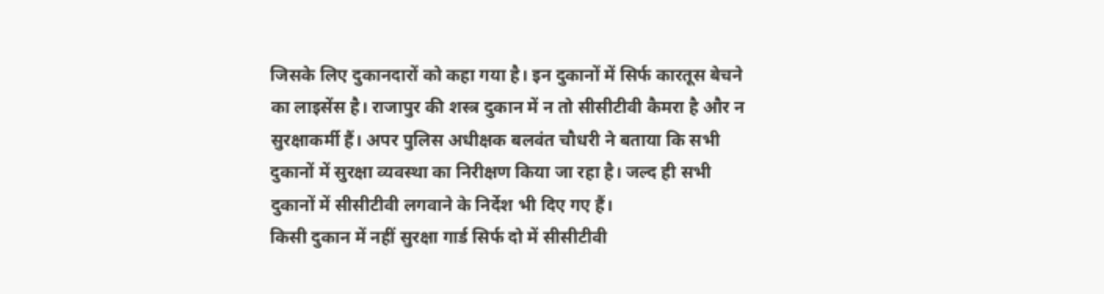जिसके लिए दुकानदारों को कहा गया है। इन दुकानों में सिर्फ कारतूस बेचने का लाइसेंस है। राजापुर की शस्त्र दुकान में न तो सीसीटीवी कैमरा है और न सुरक्षाकर्मी हैं। अपर पुलिस अधीक्षक बलवंत चौधरी ने बताया कि सभी दुकानों में सुरक्षा व्यवस्था का निरीक्षण किया जा रहा है। जल्द ही सभी दुकानों में सीसीटीवी लगवाने के निर्देश भी दिए गए हैं।
किसी दुकान में नहीं सुरक्षा गार्ड सिर्फ दो में सीसीटीवी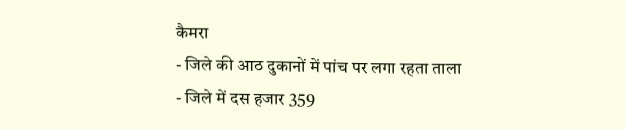कैमरा
- जिले की आठ दुकानों में पांच पर लगा रहता ताला
- जिले में दस हजार 359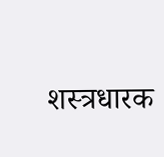शस्त्रधारक